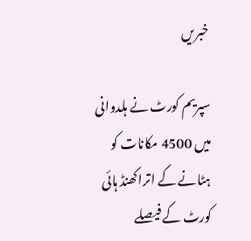خبریں

سپریم کورٹ نے ہلدوانی میں 4500 مکانات کو ہٹانے کے اتراکھنڈ ہائی کورٹ کے فیصلے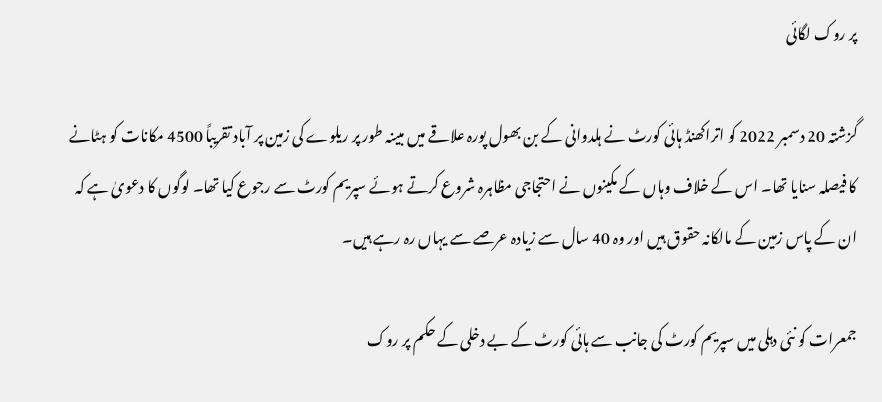پر روک لگائی

گزشتہ 20 دسمبر 2022 کو اتراکھنڈ ہائی کورٹ نے ہلدوانی کے بن بھول پورہ علاقے میں مبینہ طور پر ریلوے کی زمین پر آباد تقریباً 4500 مکانات کو ہٹانے کا فیصلہ سنایا تھا۔ اس کے خلاف وہاں کے مکینوں نے احتجاجی مظاہرہ شروع کرتے ہوئے سپریم کورٹ سے رجوع کیا تھا۔ لوگوں کا دعویٰ ہے کہ ان کے پاس زمین کے مالکانہ حقوق ہیں اور وہ 40 سال سے زیادہ عرصے سے یہاں رہ رہے ہیں۔

جمعرات کو نئی دہلی میں سپریم کورٹ کی جانب سے ہائی کورٹ کے بے دخلی کے حکم پر روک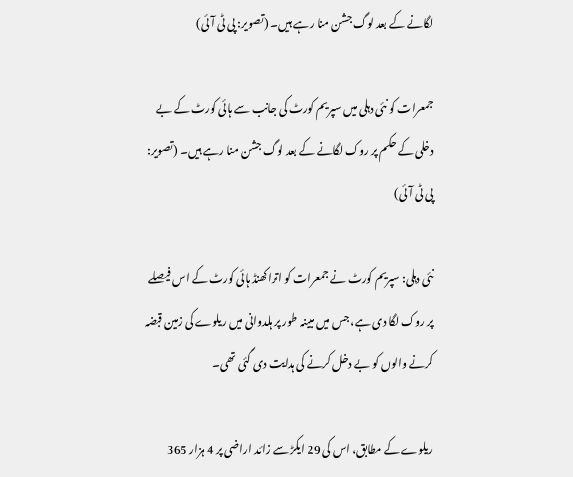لگانے کے بعد لوگ جشن منا رہے ہیں۔ (تصویر: پی ٹی آئی)

جمعرات کو نئی دہلی میں سپریم کورٹ کی جانب سے ہائی کورٹ کے بے دخلی کے حکم پر روک لگانے کے بعد لوگ جشن منا رہے ہیں۔ (تصویر: پی ٹی آئی)

نئی دہلی: سپریم کورٹ نے جمعرات کو اتراکھنڈ ہائی کورٹ کے اس فیصلے پر روک لگا دی ہے، جس میں مبینہ طور پر ہلدوانی میں ریلوے کی زمین قبضہ  کرنے والوں کو بے دخل کرنے کی ہدایت دی گئی تھی۔

ریلوے کے مطابق، اس کی 29 ایکڑ سے زائد اراضی پر 4 ہزار 365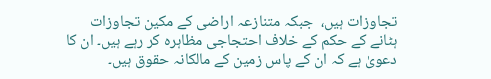تجاوزات ہیں،  جبکہ متنازعہ اراضی کے مکین تجاوزات ہٹانے کے حکم کے خلاف احتجاجی مظاہرہ کر رہے ہیں۔ ان کا دعویٰ ہے کہ ان کے پاس زمین کے مالکانہ حقوق ہیں۔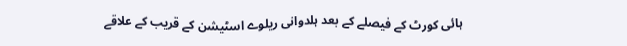ہائی کورٹ کے فیصلے کے بعد ہلدوانی ریلوے اسٹیشن کے قریب کے علاقے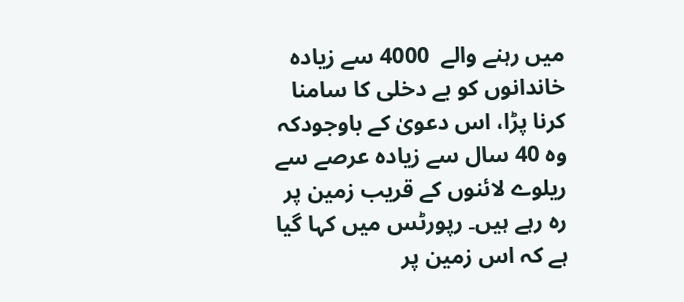میں رہنے والے  4000 سے زیادہ خاندانوں کو بے دخلی کا سامنا کرنا پڑا، اس دعویٰ کے باوجودکہ وہ 40 سال سے زیادہ عرصے سے ریلوے لائنوں کے قریب زمین پر رہ رہے ہیں۔ رپورٹس میں کہا گیا ہے کہ اس زمین پر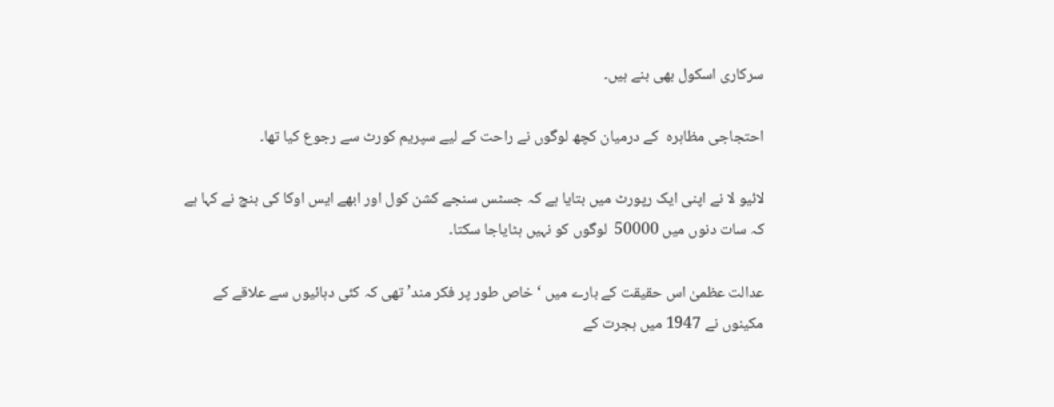سرکاری اسکول بھی بنے ہیں۔

احتجاجی مظاہرہ  کے درمیان کچھ لوگوں نے راحت کے لیے سپریم کورٹ سے رجوع کیا تھا۔

لائیو لا نے اپنی ایک رپورٹ میں بتایا ہے کہ جسٹس سنجے کشن کول اور ابھے ایس اوکا کی بنچ نے کہا ہے کہ سات دنوں میں 50000  لوگوں کو نہیں ہٹایاجا سکتا۔

عدالت عظمیٰ اس حقیقت کے بارے میں ‘خاص طور پر فکر مند’ تھی کہ کئی دہائیوں سے علاقے کے مکینوں نے 1947 میں ہجرت کے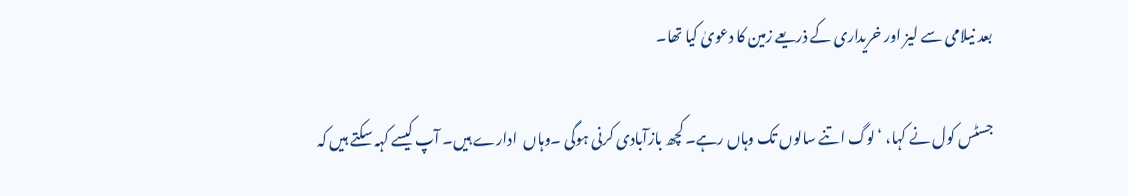بعد نیلامی سے لیز اور خریداری کے ذریعے زمین کا دعویٰ کیا تھا۔

جسٹس کول نے کہا، ‘لوگ اتنے سالوں تک وہاں رہے۔ کچھ بازآبادی کرنی ہوگی ۔وہاں  ادارے ہیں۔ آپ کیسے کہہ سکتے ہیں کہ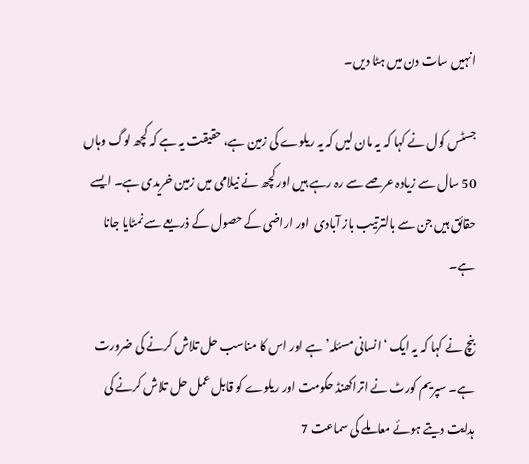انہیں سات دن میں ہٹا دیں۔

جسٹس کول نے کہا کہ یہ مان لیں کہ یہ ریلوے کی زمین ہے، حقیقت یہ ہے کہ کچھ لوگ وہاں 50 سال سے زیادہ عرصے سے رہ رہے ہیں اور کچھ نے نیلامی میں زمین خریدی ہے۔ ایسے حقائق ہیں جن سے بالترتیب باز آبادی  اور اراضی کے حصول کے ذریعے سے نمٹایا جانا ہے۔

بنچ نے کہا کہ یہ ایک ‘انسانی مسئلہ’ ہے اور اس کا مناسب حل تلاش کرنے کی ضرورت ہے۔ سپریم کورٹ نے اتراکھنڈ حکومت اور ریلوے کو قابل عمل حل تلاش کرنے کی ہدایت دیتے ہوئے معاملے کی سماعت 7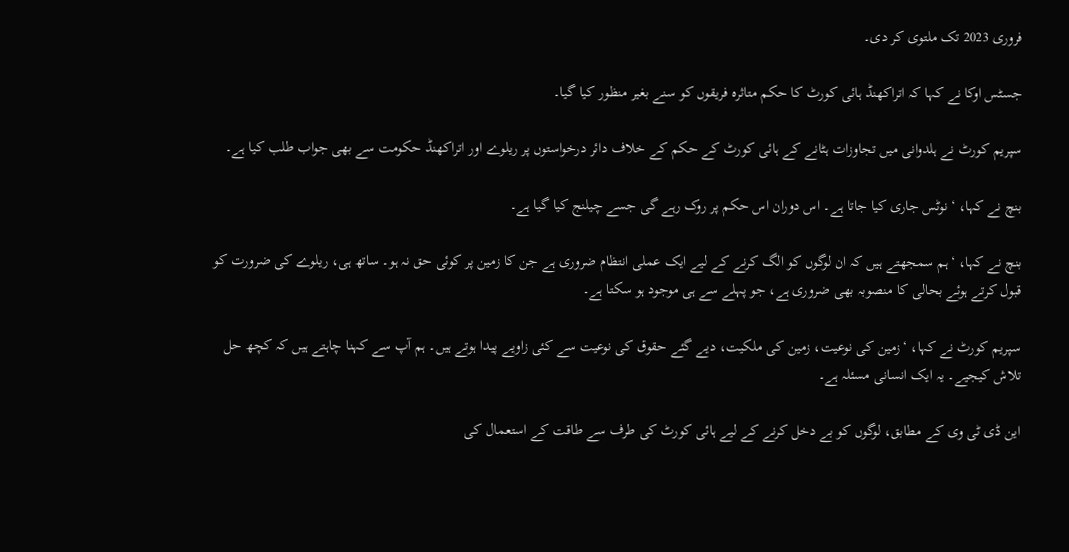فروری 2023 تک ملتوی کر دی۔

جسٹس اوکا نے کہا کہ اتراکھنڈ ہائی کورٹ کا حکم متاثرہ فریقوں کو سنے بغیر منظور کیا گیا۔

سپریم کورٹ نے ہلدوانی میں تجاوزات ہٹانے کے ہائی کورٹ کے حکم کے خلاف دائر درخواستوں پر ریلوے اور اتراکھنڈ حکومت سے بھی جواب طلب کیا ہے۔

بنچ نے کہا، ‘نوٹس جاری کیا جاتا ہے۔ اس دوران اس حکم پر روک رہے گی جسے چیلنج کیا گیا ہے۔

بنچ نے کہا، ‘ہم سمجھتے ہیں کہ ان لوگوں کو الگ کرنے کے لیے ایک عملی انتظام ضروری ہے جن کا زمین پر کوئی حق نہ ہو۔ ساتھ ہی، ریلوے کی ضرورت کو قبول کرتے ہوئے بحالی کا منصوبہ بھی ضروری ہے، جو پہلے سے ہی موجود ہو سکتا ہے۔

سپریم کورٹ نے کہا، ‘زمین کی نوعیت، زمین کی ملکیت، دیے گئے حقوق کی نوعیت سے کئی زاویے پیدا ہوتے ہیں۔ ہم آپ سے کہنا چاہتے ہیں کہ کچھ حل تلاش کیجیے۔ یہ ایک انسانی مسئلہ ہے۔

این ڈی ٹی وی کے مطابق، لوگوں کو بے دخل کرنے کے لیے ہائی کورٹ کی طرف سے طاقت کے استعمال کی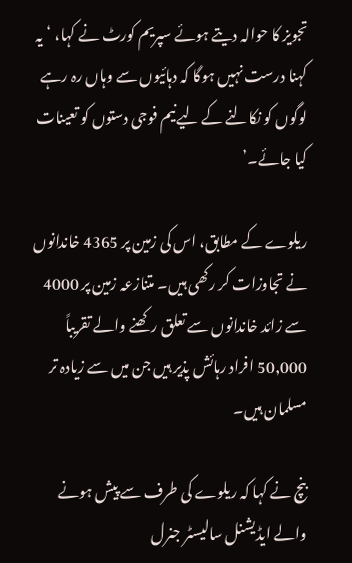تجویز کا حوالہ دیتے ہوئے سپریم کورٹ نے کہا، ‘یہ کہنا درست نہیں ہوگا کہ دہائیوں سے وہاں رہ رہے لوگوں کو نکالنے کے لیےنیم فوجی دستوں کو تعینات کیا جائے۔’

ریلوے کے مطابق، اس کی زمین پر 4365 خاندانوں نے تجاوزات کر رکھی ہیں۔ متنازعہ زمین پر 4000 سے زائد خاندانوں سے تعلق رکھنے والے تقریباً 50,000 افراد رہائش پذیر ہیں جن میں سے زیادہ تر مسلمان ہیں۔

بنچ نے کہا کہ ریلوے کی طرف سے پیش ہونے والے ایڈیشنل سالیسٹر جنرل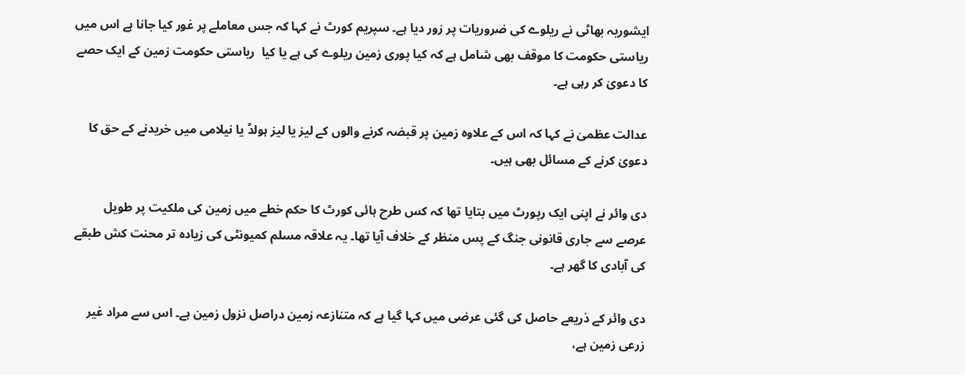ایشوریہ بھاٹی نے ریلوے کی ضروریات پر زور دیا ہے۔ سپریم کورٹ نے کہا کہ جس معاملے پر غور کیا جانا ہے اس میں ریاستی حکومت کا موقف بھی شامل ہے کہ کیا پوری زمین ریلوے کی ہے یا کیا  ریاستی حکومت زمین کے ایک حصے کا دعویٰ کر رہی ہے۔

عدالت عظمیٰ نے کہا کہ اس کے علاوہ زمین پر قبضہ کرنے والوں کے لیز یا لیز ہولڈ یا نیلامی میں خریدنے کے حق کا دعویٰ کرنے کے مسائل بھی ہیں۔

دی وائر نے اپنی ایک رپورٹ میں بتایا تھا کہ کس طرح ہائی کورٹ کا حکم خطے میں زمین کی ملکیت پر طویل عرصے سے جاری قانونی جنگ کے پس منظر کے خلاف آیا تھا۔ یہ علاقہ مسلم کمیونٹی کی زیادہ تر محنت کش طبقے کی آبادی کا گھر ہے۔

دی وائر کے ذریعے حاصل کی گئی عرضی میں کہا گیا ہے کہ متنازعہ زمین دراصل نزول زمین ہے۔ اس سے مراد غیر زرعی زمین ہے،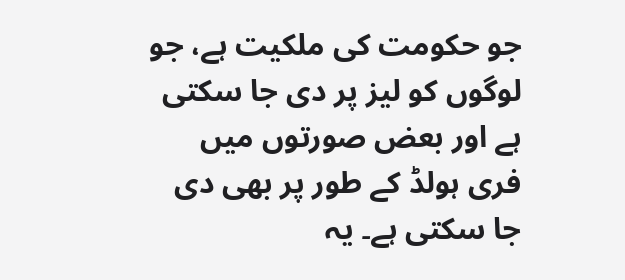جو حکومت کی ملکیت ہے، جو لوگوں کو لیز پر دی جا سکتی ہے اور بعض صورتوں میں فری ہولڈ کے طور پر بھی دی جا سکتی ہے۔ یہ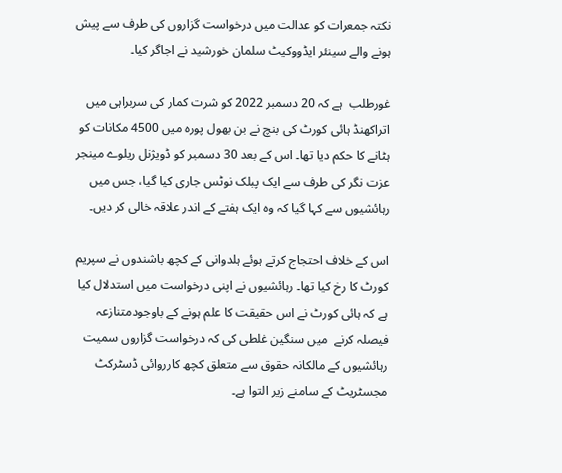نکتہ جمعرات کو عدالت میں درخواست گزاروں کی طرف سے پیش ہونے والے سینئر ایڈووکیٹ سلمان خورشید نے اجاگر کیا۔

غورطلب  ہے کہ 20 دسمبر 2022 کو شرت کمار کی سربراہی میں اتراکھنڈ ہائی کورٹ کی بنچ نے بن بھول پورہ میں 4500 مکانات کو ہٹانے کا حکم دیا تھا۔ اس کے بعد 30 دسمبر کو ڈویژنل ریلوے مینجر عزت نگر کی طرف سے ایک پبلک نوٹس جاری کیا گیا، جس میں رہائشیوں سے کہا گیا کہ وہ ایک ہفتے کے اندر علاقہ خالی کر دیں۔

اس کے خلاف احتجاج کرتے ہوئے ہلدوانی کے کچھ باشندوں نے سپریم کورٹ کا رخ کیا تھا۔ رہائشیوں نے اپنی درخواست میں استدلال کیا ہے کہ ہائی کورٹ نے اس حقیقت کا علم ہونے کے باوجودمتنازعہ فیصلہ کرنے  میں سنگین غلطی کی کہ درخواست گزاروں سمیت رہائشیوں کے مالکانہ حقوق سے متعلق کچھ کارروائی ڈسٹرکٹ مجسٹریٹ کے سامنے زیر التوا ہے۔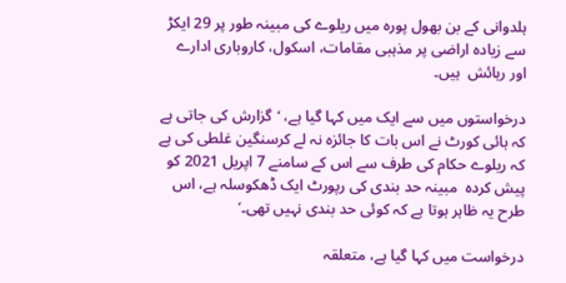ہلدوانی کے بن بھول پورہ میں ریلوے کی مبینہ طور پر 29 ایکڑ سے زیادہ اراضی پر مذہبی مقامات، اسکول، کاروباری ادارے اور رہائش  ہیں۔

درخواستوں میں سے ایک میں کہا گیا ہے، ‘گزارش کی جاتی ہے کہ ہائی کورٹ نے اس بات کا جائزہ نہ لے کرسنگین غلطی کی ہے کہ ریلوے حکام کی طرف سے اس کے سامنے 7 اپریل 2021 کو  پیش کردہ  مبینہ حد بندی کی رپورٹ ایک ڈھکوسلہ ہے، اس طرح یہ ظاہر ہوتا ہے کہ کوئی حد بندی نہیں تھی۔’

درخواست میں کہا گیا ہے، متعلقہ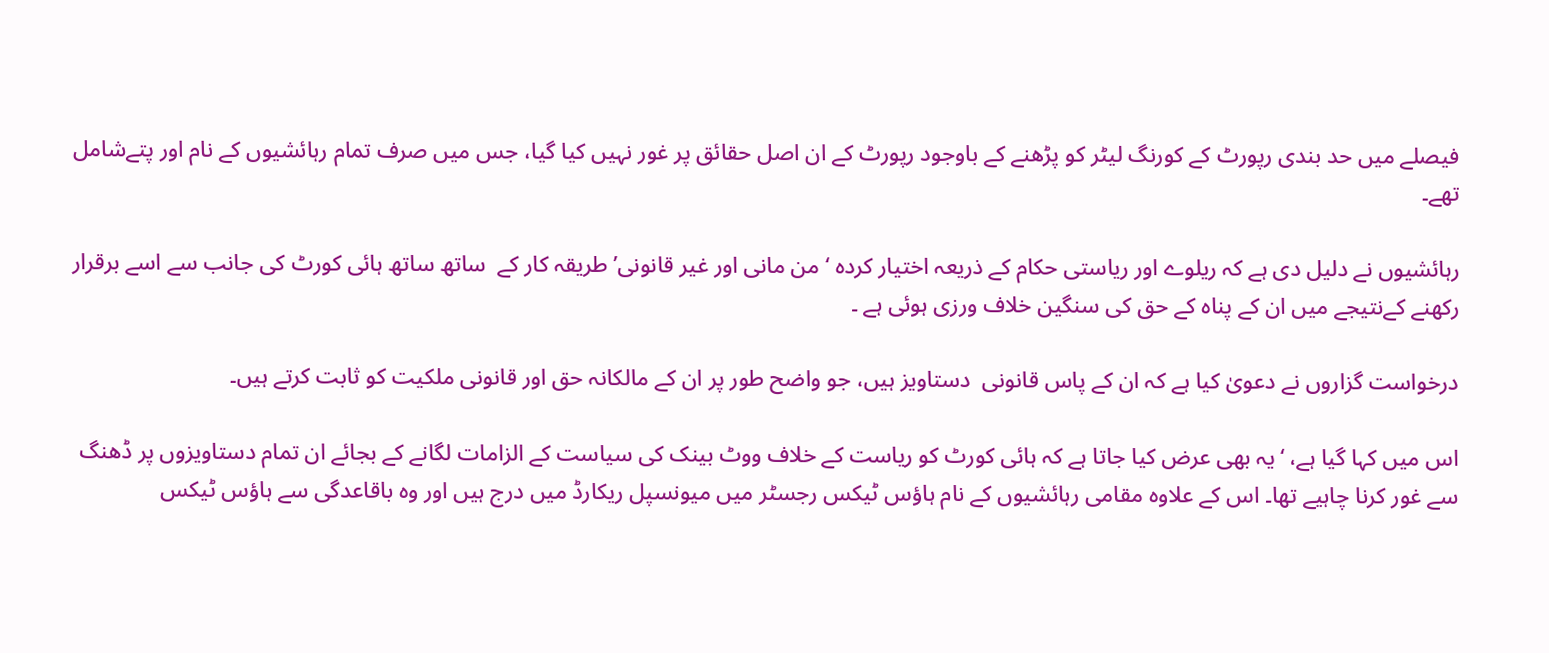فیصلے میں حد بندی رپورٹ کے کورنگ لیٹر کو پڑھنے کے باوجود رپورٹ کے ان اصل حقائق پر غور نہیں کیا گیا، جس میں صرف تمام رہائشیوں کے نام اور پتےشامل تھے۔

رہائشیوں نے دلیل دی ہے کہ ریلوے اور ریاستی حکام کے ذریعہ اختیار کردہ ‘من مانی اور غیر قانونی’ طریقہ کار کے  ساتھ ساتھ ہائی کورٹ کی جانب سے اسے برقرار رکھنے کےنتیجے میں ان کے پناہ کے حق کی سنگین خلاف ورزی ہوئی ہے ۔

درخواست گزاروں نے دعویٰ کیا ہے کہ ان کے پاس قانونی  دستاویز ہیں، جو واضح طور پر ان کے مالکانہ حق اور قانونی ملکیت کو ثابت کرتے ہیں۔

اس میں کہا گیا ہے، ‘یہ بھی عرض کیا جاتا ہے کہ ہائی کورٹ کو ریاست کے خلاف ووٹ بینک کی سیاست کے الزامات لگانے کے بجائے ان تمام دستاویزوں پر ڈھنگ سے غور کرنا چاہیے تھا۔ اس کے علاوہ مقامی رہائشیوں کے نام ہاؤس ٹیکس رجسٹر میں میونسپل ریکارڈ میں درج ہیں اور وہ باقاعدگی سے ہاؤس ٹیکس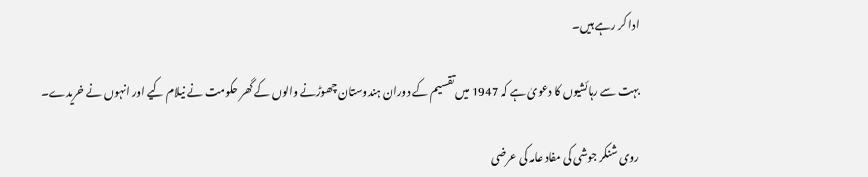ادا کر رہے ہیں۔

بہت سے رہائشیوں کا دعویٰ ہے کہ 1947 میں تقسیم کے دوران ہندوستان چھوڑنے والوں کے گھر حکومت نے نیلام کیے اور انہوں نے خریدے۔

روی شنکر جوشی کی مفاد عامہ کی عرضی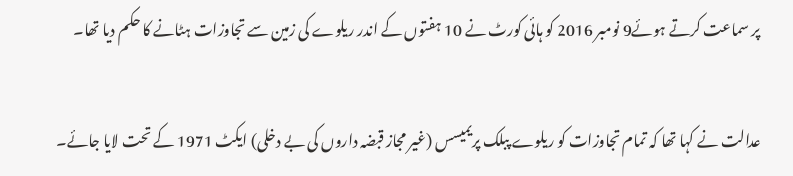پر سماعت کرتے ہوئے9 نومبر 2016 کو ہائی کورٹ نے 10 ہفتوں کے اندر ریلوے کی زمین سے تجاوزات ہٹانے کا حکم دیا تھا۔

عدالت نے کہا تھا کہ تمام تجاوزات کو ریلوے پبلک پریمیسس (غیر مجاز قبضہ داروں کی بے دخلی) ایکٹ 1971 کے تحت لایا جائے۔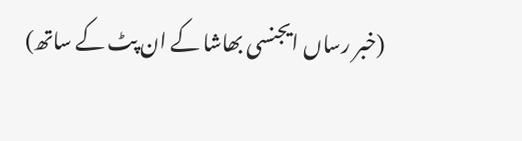(خبر رساں ایجنسی بھاشا کے ان پٹ کے ساتھ)